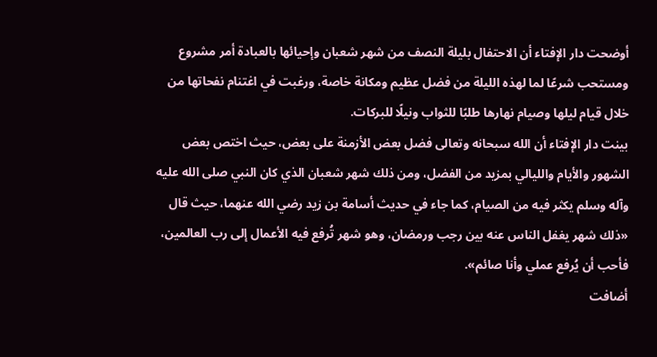أوضحت دار الإفتاء أن الاحتفال بليلة النصف من شهر شعبان وإحيائها بالعبادة أمر مشروع ومستحب شرعًا لما لهذه الليلة من فضل عظيم ومكانة خاصة، ورغبت في اغتنام نفحاتها من خلال قيام ليلها وصيام نهارها طلبًا للثواب ونيلًا للبركات.
بينت دار الإفتاء أن الله سبحانه وتعالى فضل بعض الأزمنة على بعض، حيث اختص بعض الشهور والأيام والليالي بمزيد من الفضل، ومن ذلك شهر شعبان الذي كان النبي صلى الله عليه وآله وسلم يكثر فيه من الصيام، كما جاء في حديث أسامة بن زيد رضي الله عنهما، حيث قال «ذلك شهر يغفل الناس عنه بين رجب ورمضان، وهو شهر تُرفع فيه الأعمال إلى رب العالمين، فأحب أن يُرفع عملي وأنا صائم».
أضافت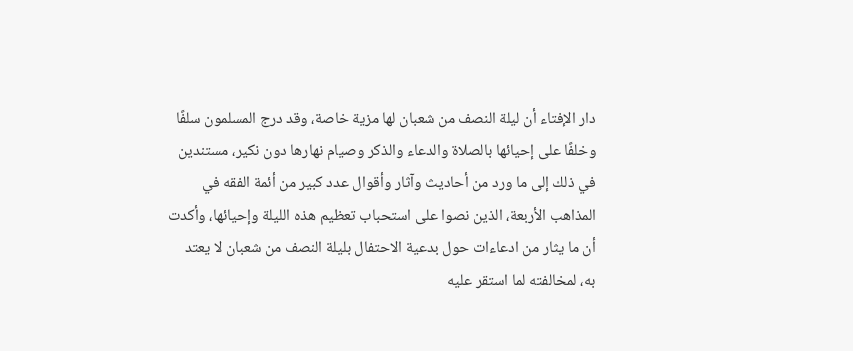دار الإفتاء أن ليلة النصف من شعبان لها مزية خاصة، وقد درج المسلمون سلفًا وخلفًا على إحيائها بالصلاة والدعاء والذكر وصيام نهارها دون نكير، مستندين في ذلك إلى ما ورد من أحاديث وآثار وأقوال عدد كبير من أئمة الفقه في المذاهب الأربعة، الذين نصوا على استحباب تعظيم هذه الليلة وإحيائها، وأكدت أن ما يثار من ادعاءات حول بدعية الاحتفال بليلة النصف من شعبان لا يعتد به، لمخالفته لما استقر عليه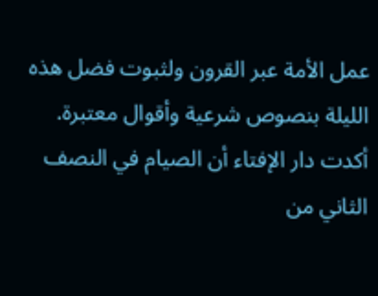عمل الأمة عبر القرون ولثبوت فضل هذه الليلة بنصوص شرعية وأقوال معتبرة.
أكدت دار الإفتاء أن الصيام في النصف الثاني من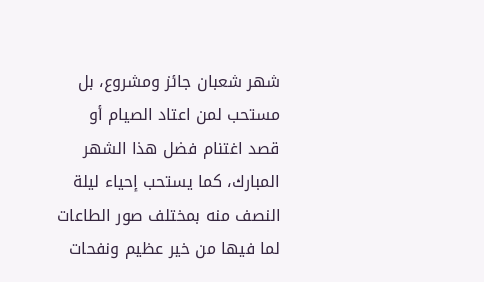شهر شعبان جائز ومشروع، بل مستحب لمن اعتاد الصيام أو قصد اغتنام فضل هذا الشهر المبارك، كما يستحب إحياء ليلة النصف منه بمختلف صور الطاعات لما فيها من خير عظيم ونفحات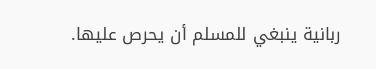ربانية ينبغي للمسلم أن يحرص عليها.